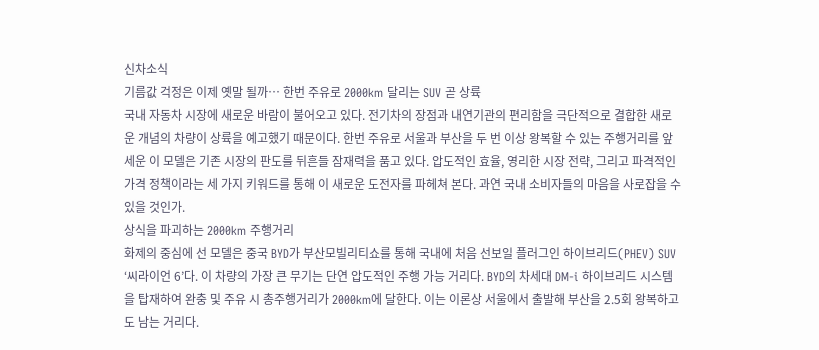신차소식
기름값 걱정은 이제 옛말 될까… 한번 주유로 2000km 달리는 SUV 곧 상륙
국내 자동차 시장에 새로운 바람이 불어오고 있다. 전기차의 장점과 내연기관의 편리함을 극단적으로 결합한 새로운 개념의 차량이 상륙을 예고했기 때문이다. 한번 주유로 서울과 부산을 두 번 이상 왕복할 수 있는 주행거리를 앞세운 이 모델은 기존 시장의 판도를 뒤흔들 잠재력을 품고 있다. 압도적인 효율, 영리한 시장 전략, 그리고 파격적인 가격 정책이라는 세 가지 키워드를 통해 이 새로운 도전자를 파헤쳐 본다. 과연 국내 소비자들의 마음을 사로잡을 수 있을 것인가.
상식을 파괴하는 2000km 주행거리
화제의 중심에 선 모델은 중국 BYD가 부산모빌리티쇼를 통해 국내에 처음 선보일 플러그인 하이브리드(PHEV) SUV ‘씨라이언 6’다. 이 차량의 가장 큰 무기는 단연 압도적인 주행 가능 거리다. BYD의 차세대 DM-i 하이브리드 시스템을 탑재하여 완충 및 주유 시 총주행거리가 2000km에 달한다. 이는 이론상 서울에서 출발해 부산을 2.5회 왕복하고도 남는 거리다.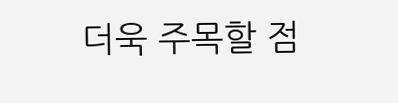더욱 주목할 점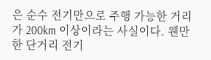은 순수 전기만으로 주행 가능한 거리가 200km 이상이라는 사실이다. 웬만한 단거리 전기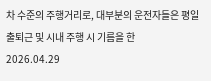차 수준의 주행거리로, 대부분의 운전자들은 평일 출퇴근 및 시내 주행 시 기름을 한
2026.04.29